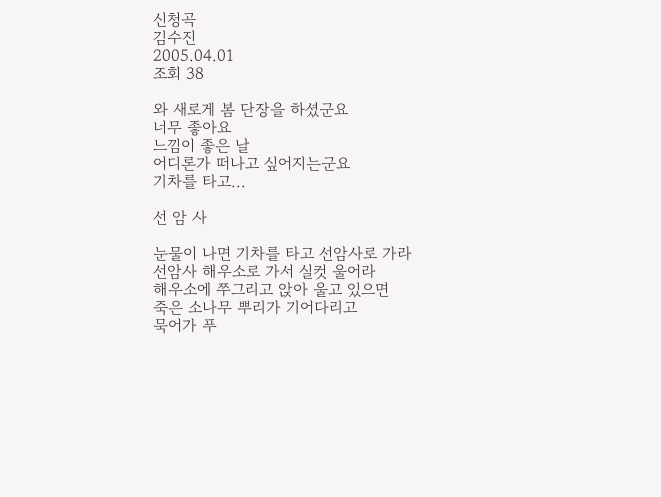신청곡
김수진
2005.04.01
조회 38

와 새로게 봄 단장을 하셨군요
너무 좋아요
느낌이 좋은 날
어디론가 떠나고 싶어지는군요
기차를 타고...

선 암 사

눈물이 나면 기차를 타고 선암사로 가라
선암사 해우소로 가서 실컷 울어라
해우소에 쭈그리고 앉아 울고 있으면
죽은 소나무 뿌리가 기어다리고
묵어가 푸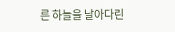른 하늘을 날아다린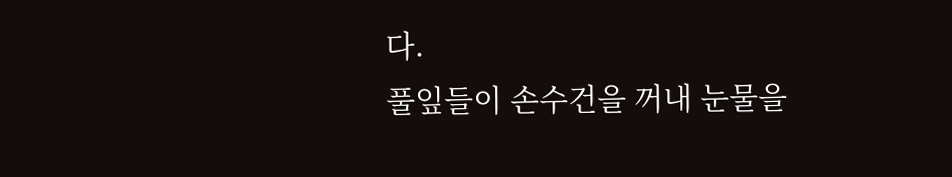다.
풀잎들이 손수건을 꺼내 눈물을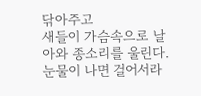닦아주고
새들이 가슴속으로 날아와 종소리를 울린다.
눈물이 나면 걸어서라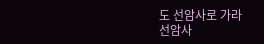도 선암사로 가라
선암사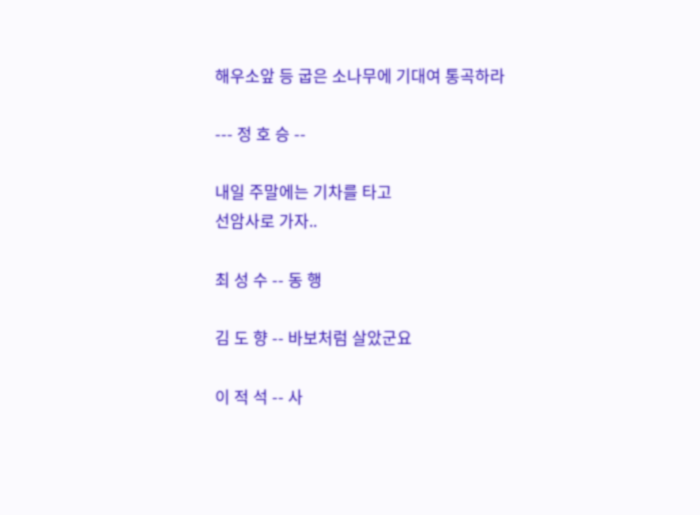해우소앞 등 굽은 소나무에 기대여 통곡하라

--- 정 호 승 --

내일 주말에는 기차를 타고
선암사로 가자..

최 성 수 -- 동 행

김 도 향 -- 바보처럼 살았군요

이 적 석 -- 사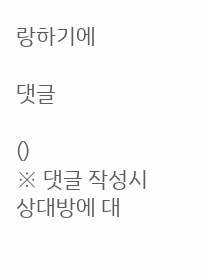랑하기에

댓글

()
※ 댓글 작성시 상대방에 대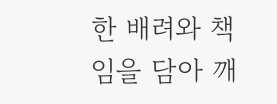한 배려와 책임을 담아 깨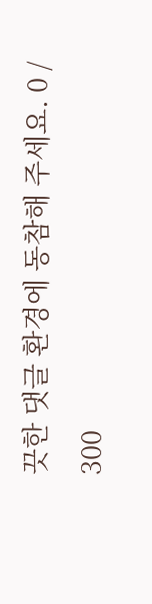끗한 댓글 환경에 동참해 주세요. 0 / 300